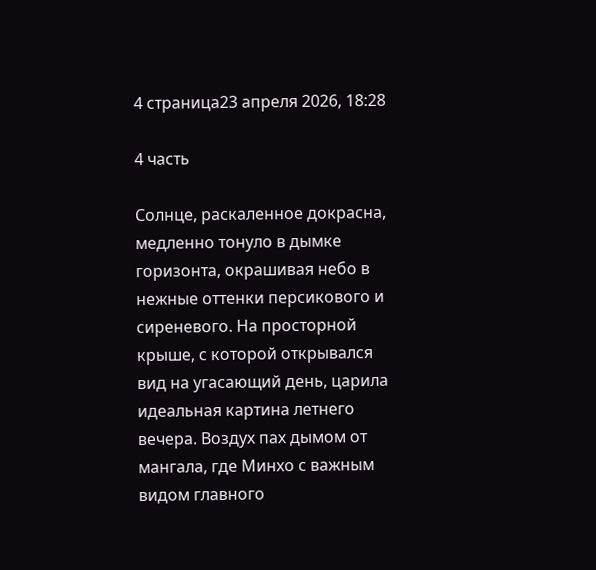4 страница23 апреля 2026, 18:28

4 часть

Солнце, раскаленное докрасна, медленно тонуло в дымке горизонта, окрашивая небо в нежные оттенки персикового и сиреневого. На просторной крыше, с которой открывался вид на угасающий день, царила идеальная картина летнего вечера. Воздух пах дымом от мангала, где Минхо с важным видом главного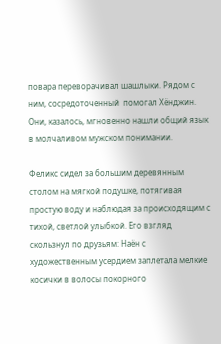повара переворачивал шашлыки. Рядом с ним, сосредоточенный  помогал Хёнджин. Они, казалось, мгновенно нашли общий язык в молчаливом мужском понимании.

Феликс сидел за большим деревянным столом на мягкой подушке, потягивая простую воду и наблюдая за происходящим с тихой, светлой улыбкой. Его взгляд скользнул по друзьям: Наён с художественным усердием заплетала мелкие косички в волосы покорного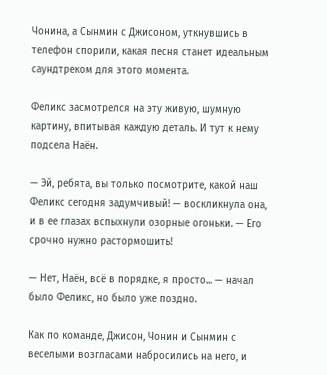Чонина, а Сынмин с Джисоном, уткнувшись в телефон спорили, какая песня станет идеальным саундтреком для этого момента.

Феликс засмотрелся на эту живую, шумную картину, впитывая каждую деталь. И тут к нему подсела Наён.

— Эй, ребята, вы только посмотрите, какой наш Феликс сегодня задумчивый! — воскликнула она, и в ее глазах вспыхнули озорные огоньки. — Его срочно нужно растормошить!

— Нет, Наён, всё в порядке, я просто... — начал было Феликс, но было уже поздно.

Как по команде, Джисон, Чонин и Сынмин с веселыми возгласами набросились на него, и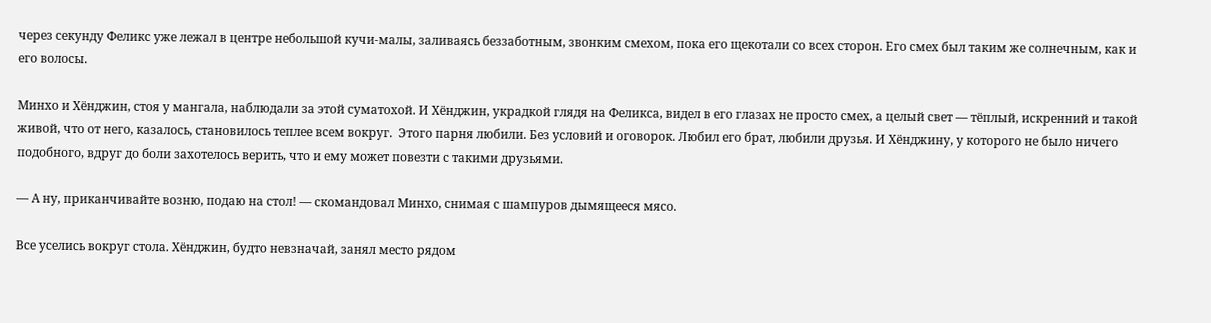через секунду Феликс уже лежал в центре небольшой кучи-малы, заливаясь беззаботным, звонким смехом, пока его щекотали со всех сторон. Его смех был таким же солнечным, как и его волосы.

Минхо и Хёнджин, стоя у мангала, наблюдали за этой суматохой. И Хёнджин, украдкой глядя на Феликса, видел в его глазах не просто смех, а целый свет — тёплый, искренний и такой живой, что от него, казалось, становилось теплее всем вокруг.  Этого парня любили. Без условий и оговорок. Любил его брат, любили друзья. И Хёнджину, у которого не было ничего подобного, вдруг до боли захотелось верить, что и ему может повезти с такими друзьями.

— А ну, приканчивайте возню, подаю на стол! — скомандовал Минхо, снимая с шампуров дымящееся мясо.

Все уселись вокруг стола. Хёнджин, будто невзначай, занял место рядом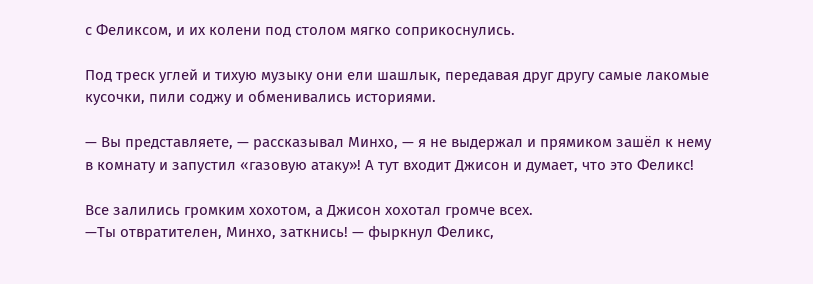с Феликсом, и их колени под столом мягко соприкоснулись.

Под треск углей и тихую музыку они ели шашлык, передавая друг другу самые лакомые кусочки, пили соджу и обменивались историями.

— Вы представляете, — рассказывал Минхо, — я не выдержал и прямиком зашёл к нему в комнату и запустил «газовую атаку»! А тут входит Джисон и думает, что это Феликс!

Все залились громким хохотом, а Джисон хохотал громче всех.
—Ты отвратителен, Минхо, заткнись! — фыркнул Феликс,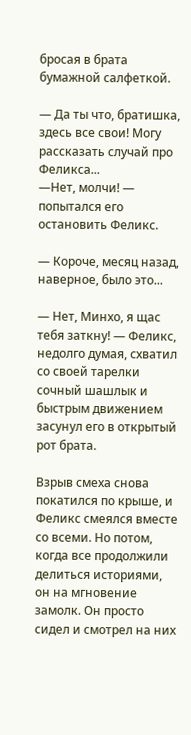бросая в брата бумажной салфеткой.

— Да ты что, братишка, здесь все свои! Могу рассказать случай про Феликса...
—Нет, молчи! — попытался его остановить Феликс.

— Короче, месяц назад, наверное, было это...

— Нет, Минхо, я щас тебя заткну! — Феликс, недолго думая, схватил со своей тарелки сочный шашлык и быстрым движением засунул его в открытый рот брата.

Взрыв смеха снова покатился по крыше, и Феликс смеялся вместе со всеми. Но потом, когда все продолжили делиться историями, он на мгновение замолк. Он просто сидел и смотрел на них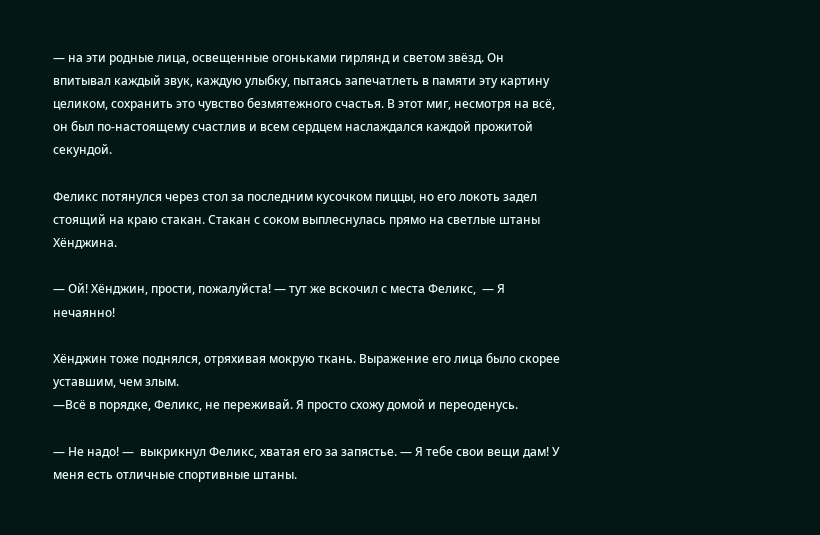— на эти родные лица, освещенные огоньками гирлянд и светом звёзд. Он впитывал каждый звук, каждую улыбку, пытаясь запечатлеть в памяти эту картину целиком, сохранить это чувство безмятежного счастья. В этот миг, несмотря на всё, он был по-настоящему счастлив и всем сердцем наслаждался каждой прожитой секундой.

Феликс потянулся через стол за последним кусочком пиццы, но его локоть задел стоящий на краю стакан. Стакан с соком выплеснулась прямо на светлые штаны Хёнджина.

— Ой! Хёнджин, прости, пожалуйста! — тут же вскочил с места Феликс,  — Я нечаянно!

Хёнджин тоже поднялся, отряхивая мокрую ткань. Выражение его лица было скорее уставшим, чем злым.
—Всё в порядке, Феликс, не переживай. Я просто схожу домой и переоденусь.

— Не надо! —  выкрикнул Феликс, хватая его за запястье. — Я тебе свои вещи дам! У меня есть отличные спортивные штаны.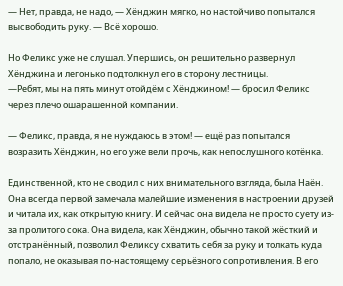— Нет, правда, не надо, — Хёнджин мягко, но настойчиво попытался высвободить руку. — Всё хорошо.

Но Феликс уже не слушал. Упершись, он решительно развернул Хёнджина и легонько подтолкнул его в сторону лестницы.
—Ребят, мы на пять минут отойдём с Хёнджином! — бросил Феликс через плечо ошарашенной компании.

— Феликс, правда, я не нуждаюсь в этом! — ещё раз попытался возразить Хёнджин, но его уже вели прочь, как непослушного котёнка.

Единственной, кто не сводил с них внимательного взгляда, была Наён. Она всегда первой замечала малейшие изменения в настроении друзей и читала их, как открытую книгу. И сейчас она видела не просто суету из-за пролитого сока. Она видела, как Хёнджин, обычно такой жёсткий и отстранённый, позволил Феликсу схватить себя за руку и толкать куда попало, не оказывая по-настоящему серьёзного сопротивления. В его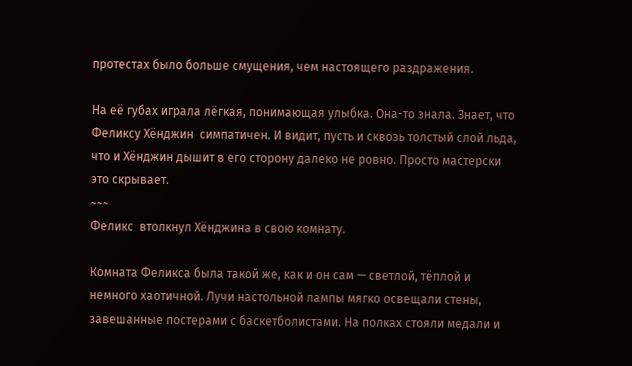протестах было больше смущения, чем настоящего раздражения.

На её губах играла лёгкая, понимающая улыбка. Она-то знала. Знает, что Феликсу Хёнджин  симпатичен. И видит, пусть и сквозь толстый слой льда, что и Хёнджин дышит в его сторону далеко не ровно. Просто мастерски это скрывает.
~~~
Феликс  втолкнул Хёнджина в свою комнату.

Комната Феликса была такой же, как и он сам — светлой, тёплой и немного хаотичной. Лучи настольной лампы мягко освещали стены, завешанные постерами с баскетболистами. На полках стояли медали и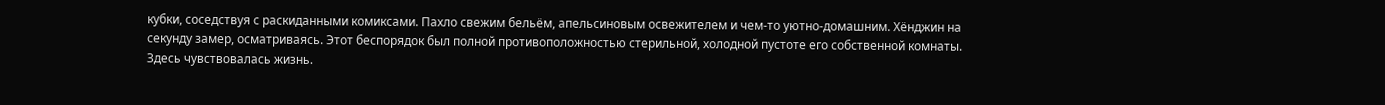кубки, соседствуя с раскиданными комиксами. Пахло свежим бельём, апельсиновым освежителем и чем-то уютно-домашним. Хёнджин на секунду замер, осматриваясь. Этот беспорядок был полной противоположностью стерильной, холодной пустоте его собственной комнаты. Здесь чувствовалась жизнь.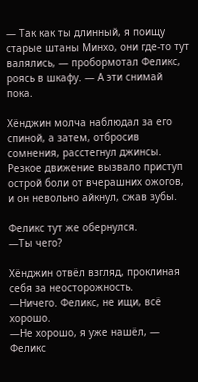— Так как ты длинный, я поищу старые штаны Минхо, они где-то тут валялись, — пробормотал Феликс, роясь в шкафу. — А эти снимай пока.

Хёнджин молча наблюдал за его спиной, а затем, отбросив сомнения, расстегнул джинсы. Резкое движение вызвало приступ острой боли от вчерашних ожогов, и он невольно айкнул, сжав зубы.

Феликс тут же обернулся.
—Ты чего?

Хёнджин отвёл взгляд, проклиная себя за неосторожность.
—Ничего. Феликс, не ищи, всё хорошо.
—Не хорошо, я уже нашёл, — Феликс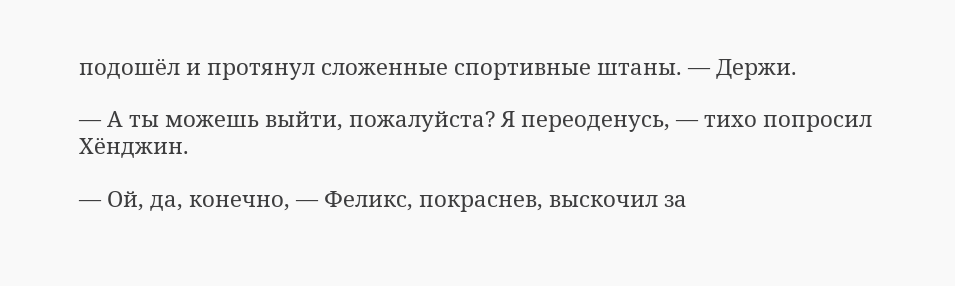подошёл и протянул сложенные спортивные штаны. — Держи.

— А ты можешь выйти, пожалуйста? Я переоденусь, — тихо попросил Хёнджин.

— Ой, да, конечно, — Феликс, покраснев, выскочил за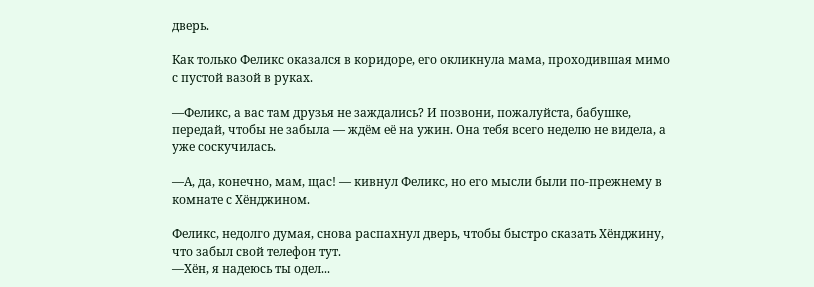дверь.

Как только Феликс оказался в коридоре, его окликнула мама, проходившая мимо с пустой вазой в руках.

—Феликс, а вас там друзья не заждались? И позвони, пожалуйста, бабушке, передай, чтобы не забыла — ждём её на ужин. Она тебя всего неделю не видела, а уже соскучилась.

—А, да, конечно, мам, щас! — кивнул Феликс, но его мысли были по-прежнему в комнате с Хёнджином.

Феликс, недолго думая, снова распахнул дверь, чтобы быстро сказать Хёнджину, что забыл свой телефон тут.
—Хён, я надеюсь ты одел...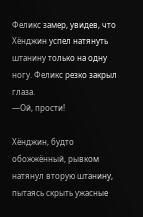Феликс замер, увидев, что Хёнджин успел натянуть штанину только на одну ногу. Феликс резко закрыл глаза.
—Ой, прости!

Хёнджин, будто обожжённый, рывком натянул вторую штанину, пытаясь скрыть ужасные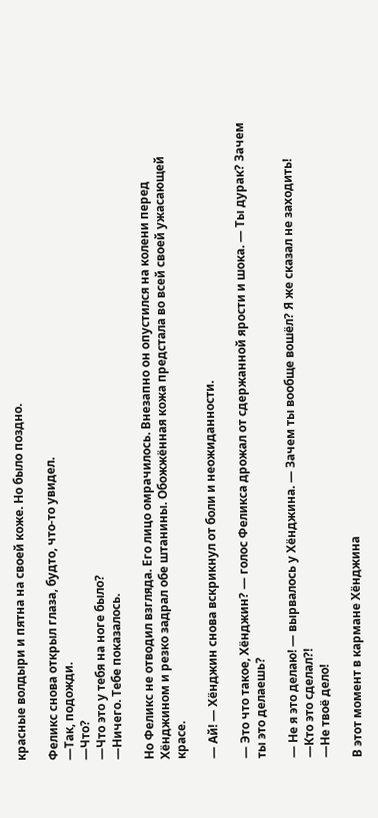красные волдыри и пятна на своей коже. Но было поздно.

Феликс снова открыл глаза, будто, что-то увидел.
—Так, подожди.
—Что?
—Что это у тебя на ноге было?
—Ничего. Тебе показалось.

Но Феликс не отводил взгляда. Его лицо омрачилось. Внезапно он опустился на колени перед Хёнджином и резко задрал обе штанины. Обожжённая кожа предстала во всей своей ужасающей красе.

— Ай! — Хёнджин снова вскрикнул от боли и неожиданности.

— Это что такое, Хёнджин? — голос Феликса дрожал от сдержанной ярости и шока. — Ты дурак? Зачем ты это делаешь?

— Не я это делаю! — вырвалось у Хёнджина. — Зачем ты вообще вошёл? Я же сказал не заходить!
—Кто это сделал?!
—Не твоё дело!

В этот момент в кармане Хёнджина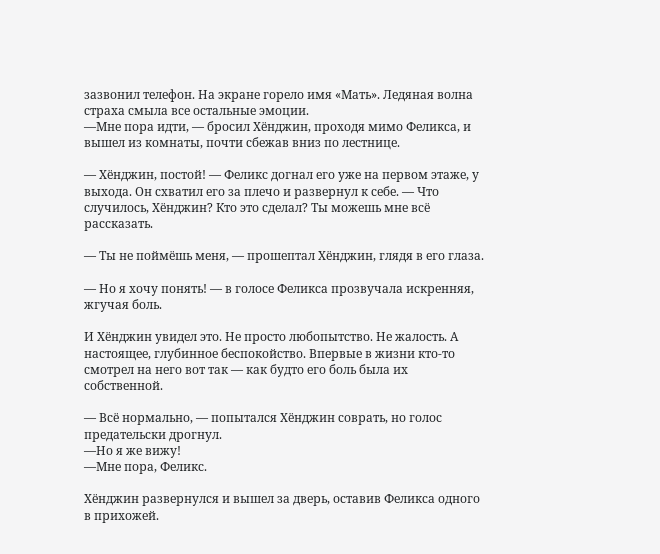зазвонил телефон. На экране горело имя «Мать». Ледяная волна страха смыла все остальные эмоции.
—Мне пора идти, — бросил Хёнджин, проходя мимо Феликса, и вышел из комнаты, почти сбежав вниз по лестнице.

— Хёнджин, постой! — Феликс догнал его уже на первом этаже, у выхода. Он схватил его за плечо и развернул к себе. — Что случилось, Хёнджин? Кто это сделал? Ты можешь мне всё рассказать.

— Ты не поймёшь меня, — прошептал Хёнджин, глядя в его глаза.

— Но я хочу понять! — в голосе Феликса прозвучала искренняя, жгучая боль.

И Хёнджин увидел это. Не просто любопытство. Не жалость. А настоящее, глубинное беспокойство. Впервые в жизни кто-то смотрел на него вот так — как будто его боль была их собственной.

— Всё нормально, — попытался Хёнджин соврать, но голос предательски дрогнул.
—Но я же вижу!
—Мне пора, Феликс.

Хёнджин развернулся и вышел за дверь, оставив Феликса одного в прихожей.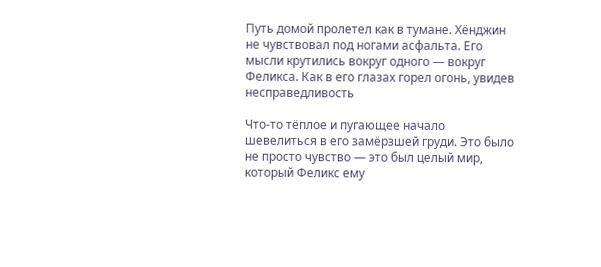Путь домой пролетел как в тумане. Хёнджин не чувствовал под ногами асфальта. Его мысли крутились вокруг одного — вокруг Феликса. Как в его глазах горел огонь, увидев несправедливость

Что-то тёплое и пугающее начало шевелиться в его замёрзшей груди. Это было не просто чувство — это был целый мир, который Феликс ему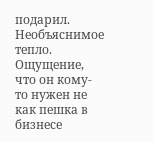подарил. Необъяснимое тепло. Ощущение, что он кому-то нужен не как пешка в бизнесе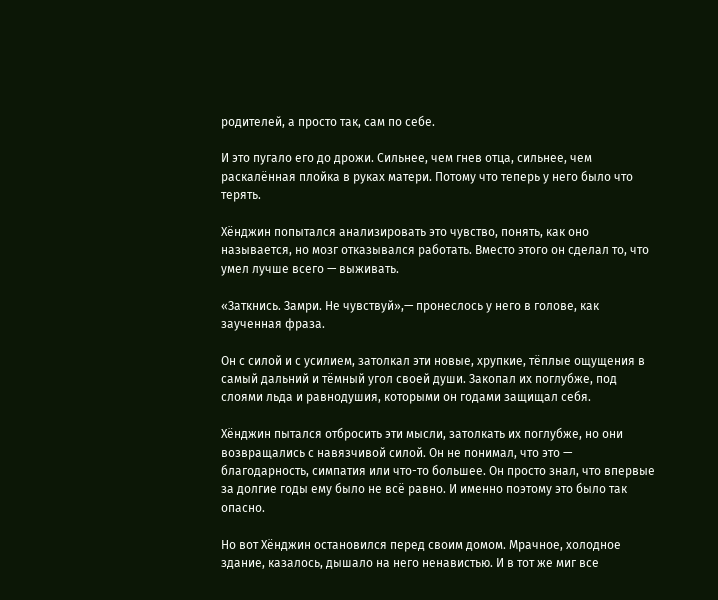родителей, а просто так, сам по себе.

И это пугало его до дрожи. Сильнее, чем гнев отца, сильнее, чем раскалённая плойка в руках матери. Потому что теперь у него было что терять.

Хёнджин попытался анализировать это чувство, понять, как оно называется, но мозг отказывался работать. Вместо этого он сделал то, что умел лучше всего — выживать.

«Заткнись. Замри. Не чувствуй»,— пронеслось у него в голове, как заученная фраза.

Он с силой и с усилием, затолкал эти новые, хрупкие, тёплые ощущения в самый дальний и тёмный угол своей души. Закопал их поглубже, под слоями льда и равнодушия, которыми он годами защищал себя.

Хёнджин пытался отбросить эти мысли, затолкать их поглубже, но они возвращались с навязчивой силой. Он не понимал, что это — благодарность, симпатия или что-то большее. Он просто знал, что впервые за долгие годы ему было не всё равно. И именно поэтому это было так опасно.

Но вот Хёнджин остановился перед своим домом. Мрачное, холодное здание, казалось, дышало на него ненавистью. И в тот же миг все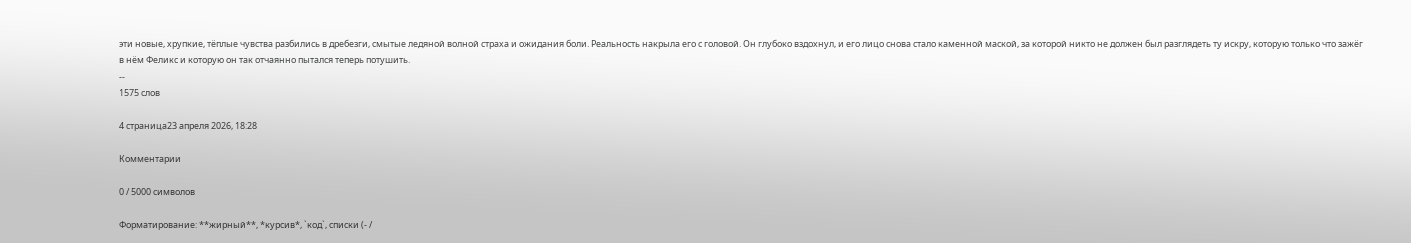эти новые, хрупкие, тёплые чувства разбились в дребезги, смытые ледяной волной страха и ожидания боли. Реальность накрыла его с головой. Он глубоко вздохнул, и его лицо снова стало каменной маской, за которой никто не должен был разглядеть ту искру, которую только что зажёг в нём Феликс и которую он так отчаянно пытался теперь потушить.
--
1575 слов

4 страница23 апреля 2026, 18:28

Комментарии

0 / 5000 символов

Форматирование: **жирный**, *курсив*, `код`, списки (- /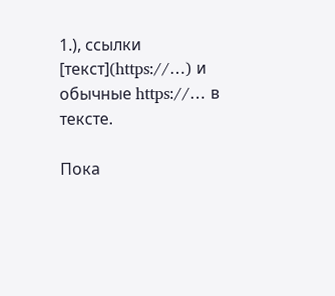1.), ссылки [текст](https://…) и обычные https://… в тексте.

Пока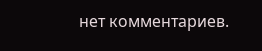нет комментариев.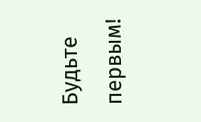Будьте первым!